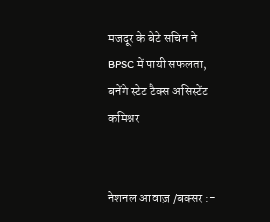मजदूर के बेटे सचिन ने BPSC में पायी सफलता, बनेंगे स्टेट टैक्स असिस्टेंट कमिश्नर


नेशनल आवाज़ /बक्सर :-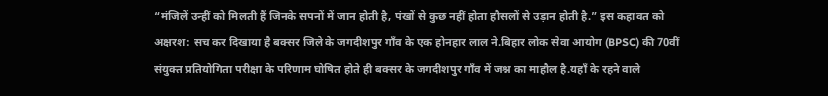“मंजिलें उन्हीं को मिलती हैं जिनके सपनों में जान होती है, पंखों से कुछ नहीं होता हौसलों से उड़ान होती है.” इस कहावत को अक्षरश: सच कर दिखाया है बक्सर जिले के जगदीशपुर गाँव के एक होनहार लाल ने.बिहार लोक सेवा आयोग (BPSC) की 70वीं संयुक्त प्रतियोगिता परीक्षा के परिणाम घोषित होते ही बक्सर के जगदीशपुर गाँव में जश्न का माहौल है.यहाँ के रहने वाले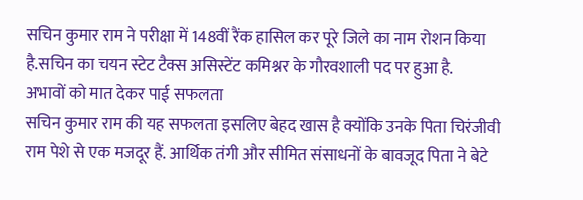सचिन कुमार राम ने परीक्षा में 148वीं रैंक हासिल कर पूरे जिले का नाम रोशन किया है.सचिन का चयन स्टेट टैक्स असिस्टेंट कमिश्नर के गौरवशाली पद पर हुआ है.
अभावों को मात देकर पाई सफलता
सचिन कुमार राम की यह सफलता इसलिए बेहद खास है क्योंकि उनके पिता चिरंजीवी राम पेशे से एक मजदूर हैं. आर्थिक तंगी और सीमित संसाधनों के बावजूद पिता ने बेटे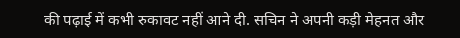की पढ़ाई में कभी रुकावट नहीं आने दी. सचिन ने अपनी कड़ी मेहनत और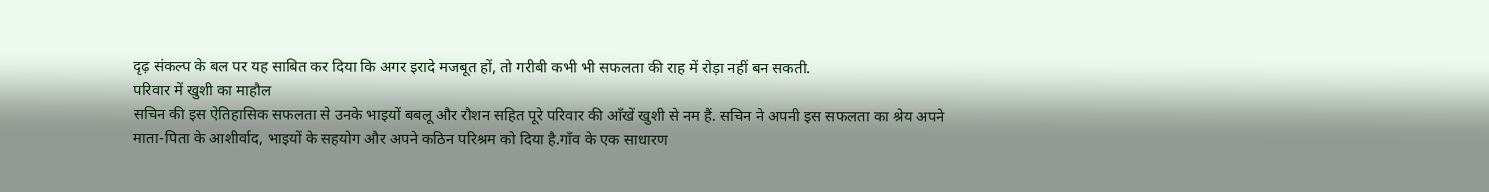दृढ़ संकल्प के बल पर यह साबित कर दिया कि अगर इरादे मजबूत हों, तो गरीबी कभी भी सफलता की राह में रोड़ा नहीं बन सकती.
परिवार में खुशी का माहौल
सचिन की इस ऐतिहासिक सफलता से उनके भाइयों बबलू और रौशन सहित पूरे परिवार की आँखें खुशी से नम हैं. सचिन ने अपनी इस सफलता का श्रेय अपने माता-पिता के आशीर्वाद, भाइयों के सहयोग और अपने कठिन परिश्रम को दिया है.गाँव के एक साधारण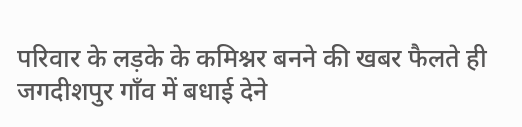परिवार के लड़के के कमिश्नर बनने की खबर फैलते ही जगदीशपुर गाँव में बधाई देने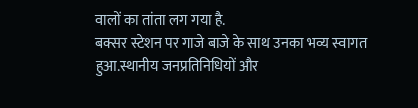वालों का तांता लग गया है.
बक्सर स्टेशन पर गाजे बाजे के साथ उनका भव्य स्वागत हुआ.स्थानीय जनप्रतिनिधियों और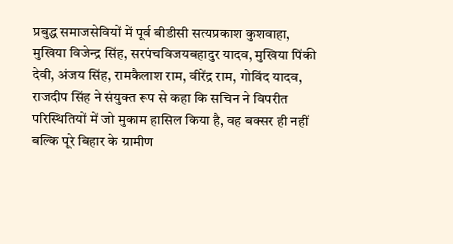प्रबुद्ध समाजसेवियों में पूर्व बीडीसी सत्यप्रकाश कुशवाहा, मुखिया विजेन्द्र सिंह, सरपंचविजयबहादुर यादव, मुखिया पिंकी देवी, अंजय सिंह, रामकैलाश राम, वीरेंद्र राम, गोविंद यादव, राजदीप सिंह ने संयुक्त रूप से कहा कि सचिन ने विपरीत परिस्थितियों में जो मुकाम हासिल किया है, वह बक्सर ही नहीं बल्कि पूरे बिहार के ग्रामीण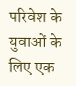परिवेश के युवाओं के लिए एक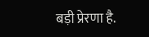बड़ी प्रेरणा है.